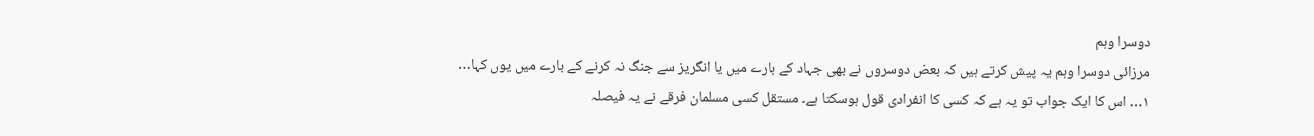دوسرا وہم
مرزائی دوسرا وہم یہ پیش کرتے ہیں کہ بعض دوسروں نے بھی جہاد کے بارے میں یا انگریز سے جنگ نہ کرنے کے بارے میں یوں کہا…
۱… اس کا ایک جواب تو یہ ہے کہ کسی کا انفرادی قول ہوسکتا ہے۔ مستقل کسی مسلمان فرقے نے یہ فیصلہ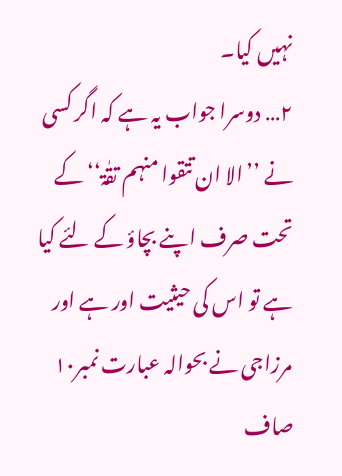نہیں کیا۔
۲… دوسرا جواب یہ ہے کہ اگر کسی نے ’’الا ان تتقوا منہم تقٰۃ‘‘ کے تحت صرف اپنے بچاؤ کے لئے کیا ہے تو اس کی حیثیت اور ہے اور مرزاجی نے بحوالہ عبارت نمبر۱۰ صاف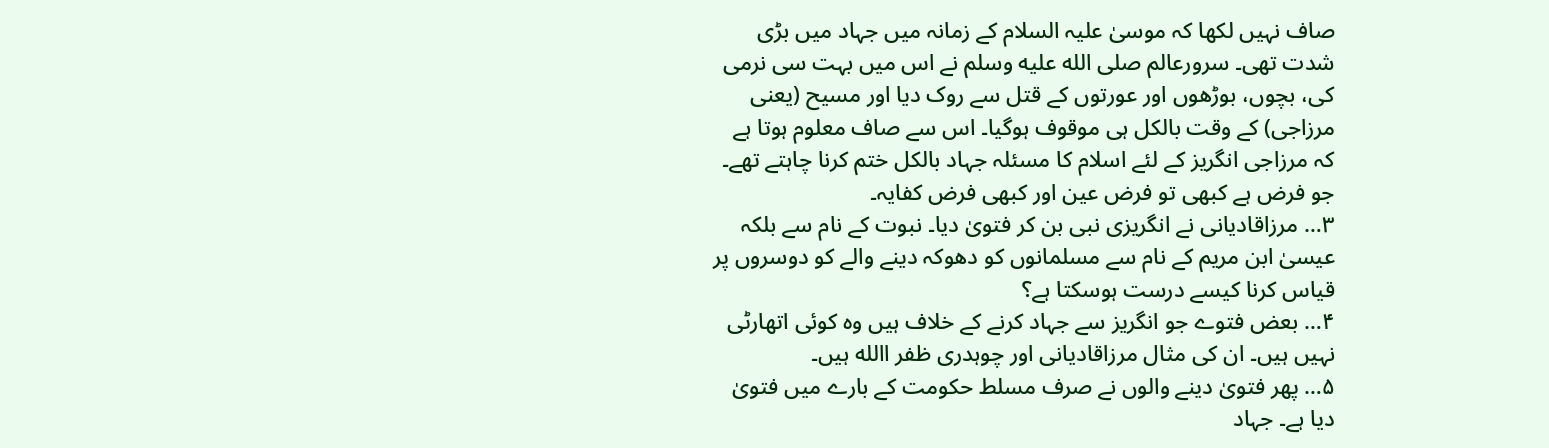صاف نہیں لکھا کہ موسیٰ علیہ السلام کے زمانہ میں جہاد میں بڑی شدت تھی۔ سرورعالم صلى الله عليه وسلم نے اس میں بہت سی نرمی کی، بچوں، بوڑھوں اور عورتوں کے قتل سے روک دیا اور مسیح (یعنی مرزاجی) کے وقت بالکل ہی موقوف ہوگیا۔ اس سے صاف معلوم ہوتا ہے کہ مرزاجی انگریز کے لئے اسلام کا مسئلہ جہاد بالکل ختم کرنا چاہتے تھے۔ جو فرض ہے کبھی تو فرض عین اور کبھی فرض کفایہ۔
۳… مرزاقادیانی نے انگریزی نبی بن کر فتویٰ دیا۔ نبوت کے نام سے بلکہ عیسیٰ ابن مریم کے نام سے مسلمانوں کو دھوکہ دینے والے کو دوسروں پر قیاس کرنا کیسے درست ہوسکتا ہے؟
۴… بعض فتوے جو انگریز سے جہاد کرنے کے خلاف ہیں وہ کوئی اتھارٹی نہیں ہیں۔ ان کی مثال مرزاقادیانی اور چوہدری ظفر االله ہیں۔
۵… پھر فتویٰ دینے والوں نے صرف مسلط حکومت کے بارے میں فتویٰ دیا ہے۔ جہاد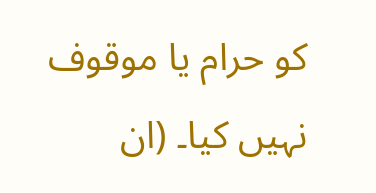کو حرام یا موقوف نہیں کیا۔ (ان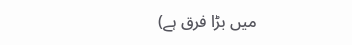میں بڑا فرق ہے)